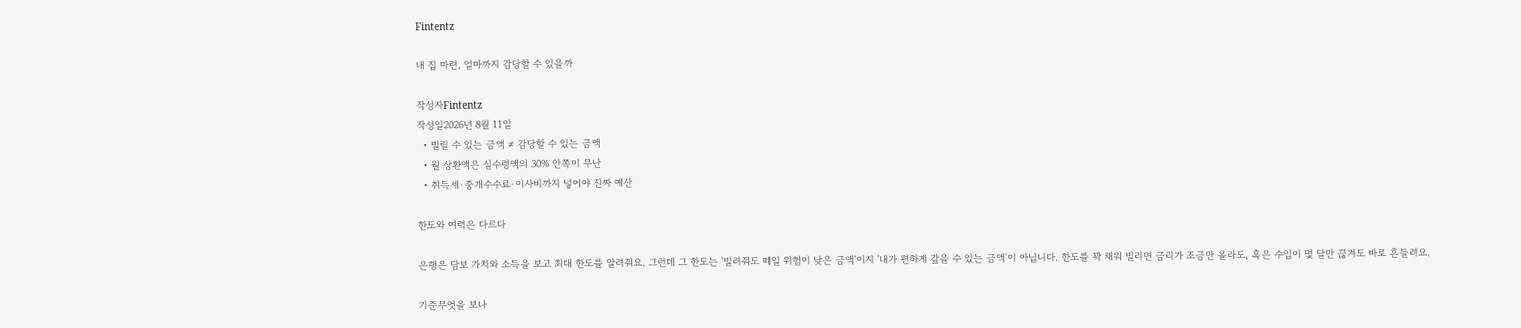Fintentz

내 집 마련, 얼마까지 감당할 수 있을까

작성자Fintentz
작성일2026년 8월 11일
  • 빌릴 수 있는 금액 ≠ 감당할 수 있는 금액
  • 월 상환액은 실수령액의 30% 안쪽이 무난
  • 취득세·중개수수료·이사비까지 넣어야 진짜 예산

한도와 여력은 다르다

은행은 담보 가치와 소득을 보고 최대 한도를 알려줘요. 그런데 그 한도는 '빌려줘도 떼일 위험이 낮은 금액'이지 '내가 편하게 갚을 수 있는 금액'이 아닙니다. 한도를 꽉 채워 빌리면 금리가 조금만 올라도, 혹은 수입이 몇 달만 끊겨도 바로 흔들려요.

기준무엇을 보나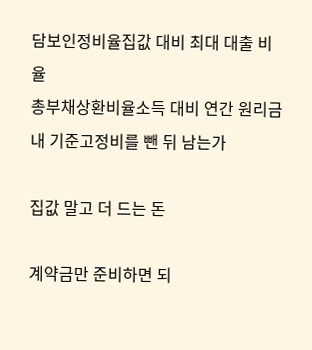담보인정비율집값 대비 최대 대출 비율
총부채상환비율소득 대비 연간 원리금
내 기준고정비를 뺀 뒤 남는가

집값 말고 더 드는 돈

계약금만 준비하면 되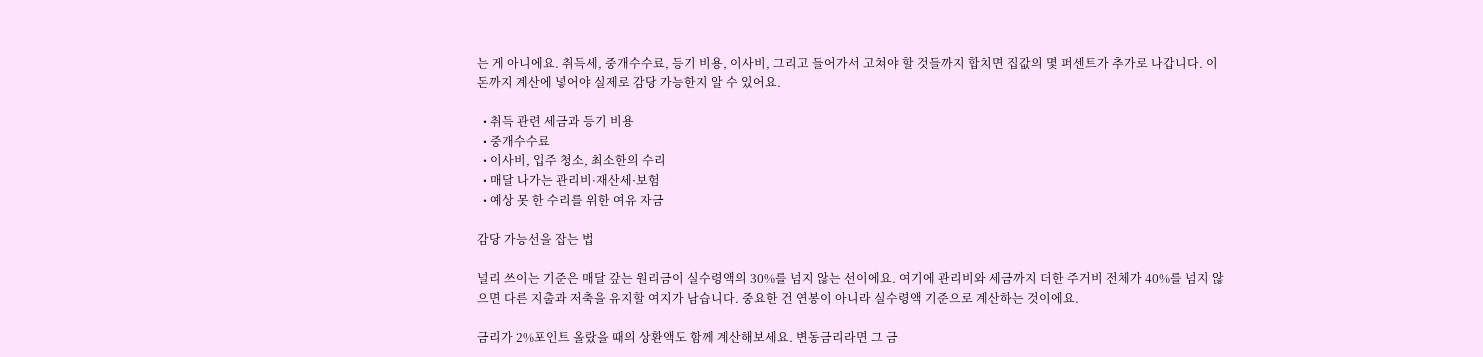는 게 아니에요. 취득세, 중개수수료, 등기 비용, 이사비, 그리고 들어가서 고쳐야 할 것들까지 합치면 집값의 몇 퍼센트가 추가로 나갑니다. 이 돈까지 계산에 넣어야 실제로 감당 가능한지 알 수 있어요.

  • 취득 관련 세금과 등기 비용
  • 중개수수료
  • 이사비, 입주 청소, 최소한의 수리
  • 매달 나가는 관리비·재산세·보험
  • 예상 못 한 수리를 위한 여유 자금

감당 가능선을 잡는 법

널리 쓰이는 기준은 매달 갚는 원리금이 실수령액의 30%를 넘지 않는 선이에요. 여기에 관리비와 세금까지 더한 주거비 전체가 40%를 넘지 않으면 다른 지출과 저축을 유지할 여지가 남습니다. 중요한 건 연봉이 아니라 실수령액 기준으로 계산하는 것이에요.

금리가 2%포인트 올랐을 때의 상환액도 함께 계산해보세요. 변동금리라면 그 금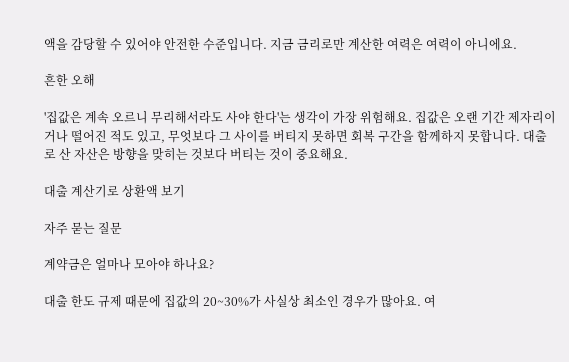액을 감당할 수 있어야 안전한 수준입니다. 지금 금리로만 계산한 여력은 여력이 아니에요.

흔한 오해

'집값은 계속 오르니 무리해서라도 사야 한다'는 생각이 가장 위험해요. 집값은 오랜 기간 제자리이거나 떨어진 적도 있고, 무엇보다 그 사이를 버티지 못하면 회복 구간을 함께하지 못합니다. 대출로 산 자산은 방향을 맞히는 것보다 버티는 것이 중요해요.

대출 계산기로 상환액 보기

자주 묻는 질문

계약금은 얼마나 모아야 하나요?

대출 한도 규제 때문에 집값의 20~30%가 사실상 최소인 경우가 많아요. 여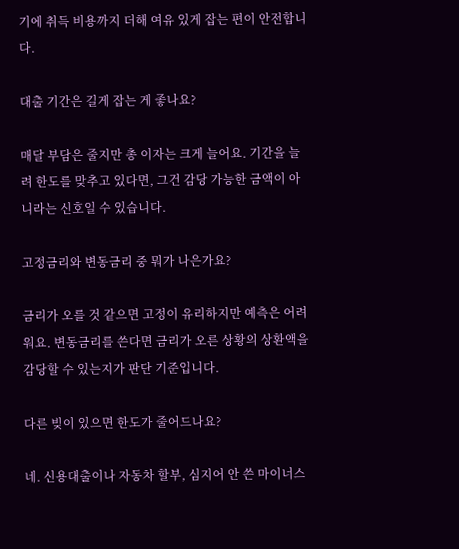기에 취득 비용까지 더해 여유 있게 잡는 편이 안전합니다.

대출 기간은 길게 잡는 게 좋나요?

매달 부담은 줄지만 총 이자는 크게 늘어요. 기간을 늘려 한도를 맞추고 있다면, 그건 감당 가능한 금액이 아니라는 신호일 수 있습니다.

고정금리와 변동금리 중 뭐가 나은가요?

금리가 오를 것 같으면 고정이 유리하지만 예측은 어려워요. 변동금리를 쓴다면 금리가 오른 상황의 상환액을 감당할 수 있는지가 판단 기준입니다.

다른 빚이 있으면 한도가 줄어드나요?

네. 신용대출이나 자동차 할부, 심지어 안 쓴 마이너스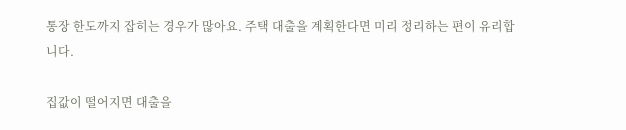통장 한도까지 잡히는 경우가 많아요. 주택 대출을 계획한다면 미리 정리하는 편이 유리합니다.

집값이 떨어지면 대출을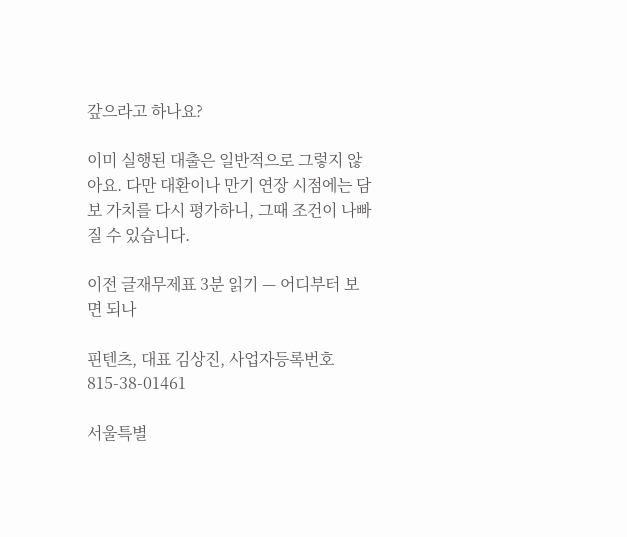갚으라고 하나요?

이미 실행된 대출은 일반적으로 그렇지 않아요. 다만 대환이나 만기 연장 시점에는 담보 가치를 다시 평가하니, 그때 조건이 나빠질 수 있습니다.

이전 글재무제표 3분 읽기 — 어디부터 보면 되나

핀텐츠, 대표 김상진, 사업자등록번호 815-38-01461

서울특별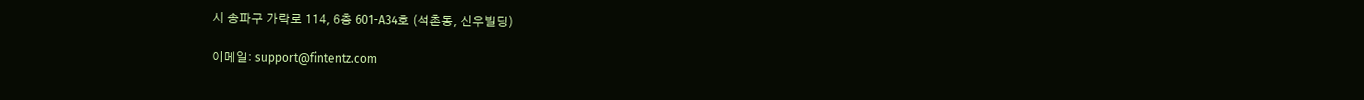시 송파구 가락로 114, 6층 601-A34호 (석촌동, 신우빌딩)

이메일: support@fintentz.com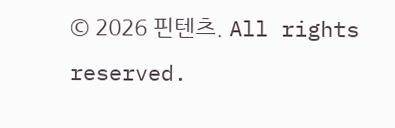© 2026 핀텐츠. All rights reserved.